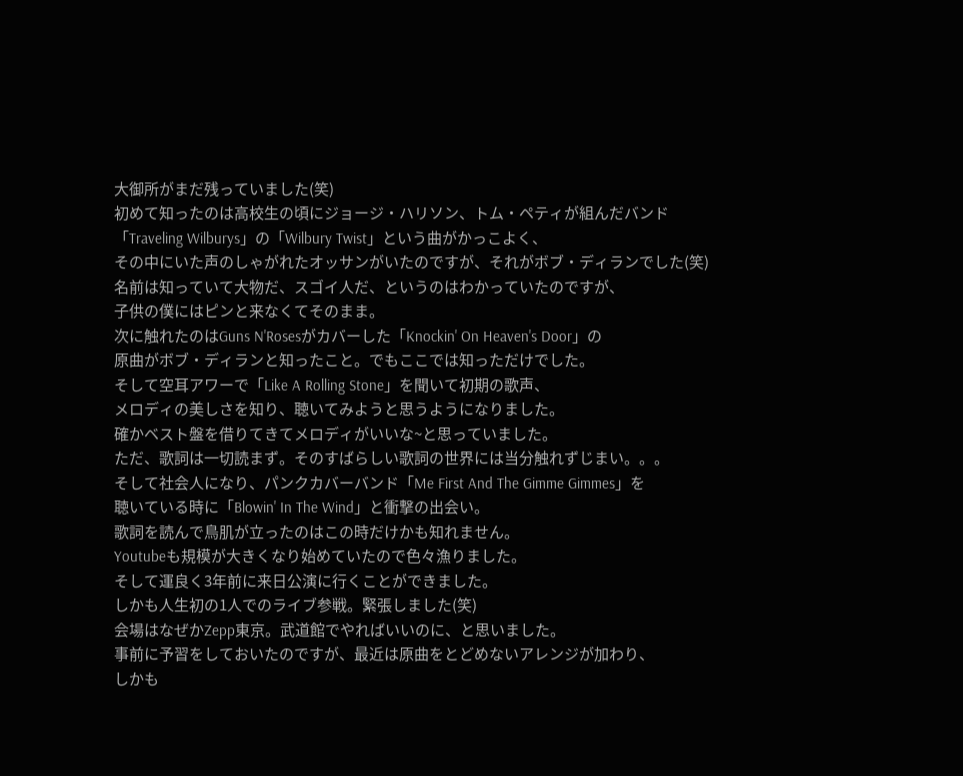大御所がまだ残っていました(笑)
初めて知ったのは高校生の頃にジョージ・ハリソン、トム・ペティが組んだバンド
「Traveling Wilburys」の「Wilbury Twist」という曲がかっこよく、
その中にいた声のしゃがれたオッサンがいたのですが、それがボブ・ディランでした(笑)
名前は知っていて大物だ、スゴイ人だ、というのはわかっていたのですが、
子供の僕にはピンと来なくてそのまま。
次に触れたのはGuns N'Rosesがカバーした「Knockin' On Heaven's Door」の
原曲がボブ・ディランと知ったこと。でもここでは知っただけでした。
そして空耳アワーで「Like A Rolling Stone」を聞いて初期の歌声、
メロディの美しさを知り、聴いてみようと思うようになりました。
確かベスト盤を借りてきてメロディがいいな~と思っていました。
ただ、歌詞は一切読まず。そのすばらしい歌詞の世界には当分触れずじまい。。。
そして社会人になり、パンクカバーバンド「Me First And The Gimme Gimmes」を
聴いている時に「Blowin' In The Wind」と衝撃の出会い。
歌詞を読んで鳥肌が立ったのはこの時だけかも知れません。
Youtubeも規模が大きくなり始めていたので色々漁りました。
そして運良く3年前に来日公演に行くことができました。
しかも人生初の1人でのライブ参戦。緊張しました(笑)
会場はなぜかZepp東京。武道館でやればいいのに、と思いました。
事前に予習をしておいたのですが、最近は原曲をとどめないアレンジが加わり、
しかも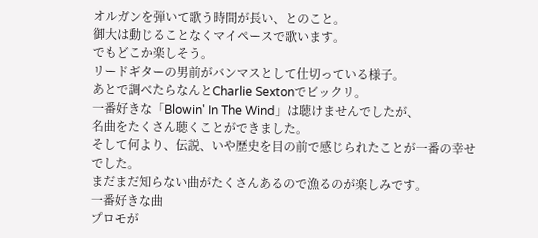オルガンを弾いて歌う時間が長い、とのこと。
御大は動じることなくマイペースで歌います。
でもどこか楽しそう。
リードギターの男前がバンマスとして仕切っている様子。
あとで調べたらなんとCharlie Sextonでビックリ。
一番好きな「Blowin' In The Wind」は聴けませんでしたが、
名曲をたくさん聴くことができました。
そして何より、伝説、いや歴史を目の前で感じられたことが一番の幸せでした。
まだまだ知らない曲がたくさんあるので漁るのが楽しみです。
一番好きな曲
プロモが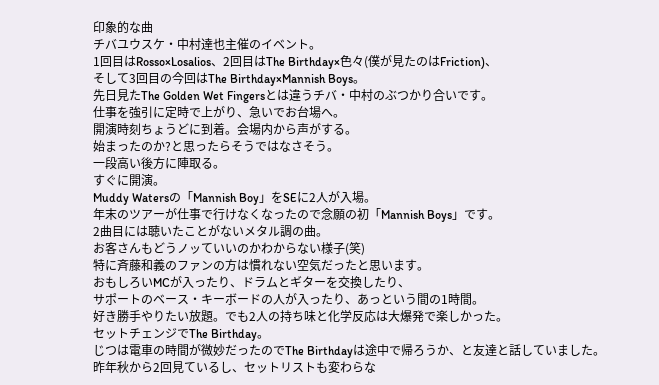印象的な曲
チバユウスケ・中村達也主催のイベント。
1回目はRosso×Losalios、2回目はThe Birthday×色々(僕が見たのはFriction)、
そして3回目の今回はThe Birthday×Mannish Boys。
先日見たThe Golden Wet Fingersとは違うチバ・中村のぶつかり合いです。
仕事を強引に定時で上がり、急いでお台場へ。
開演時刻ちょうどに到着。会場内から声がする。
始まったのか?と思ったらそうではなさそう。
一段高い後方に陣取る。
すぐに開演。
Muddy Watersの「Mannish Boy」をSEに2人が入場。
年末のツアーが仕事で行けなくなったので念願の初「Mannish Boys」です。
2曲目には聴いたことがないメタル調の曲。
お客さんもどうノッていいのかわからない様子(笑)
特に斉藤和義のファンの方は慣れない空気だったと思います。
おもしろいMCが入ったり、ドラムとギターを交換したり、
サポートのベース・キーボードの人が入ったり、あっという間の1時間。
好き勝手やりたい放題。でも2人の持ち味と化学反応は大爆発で楽しかった。
セットチェンジでThe Birthday。
じつは電車の時間が微妙だったのでThe Birthdayは途中で帰ろうか、と友達と話していました。
昨年秋から2回見ているし、セットリストも変わらな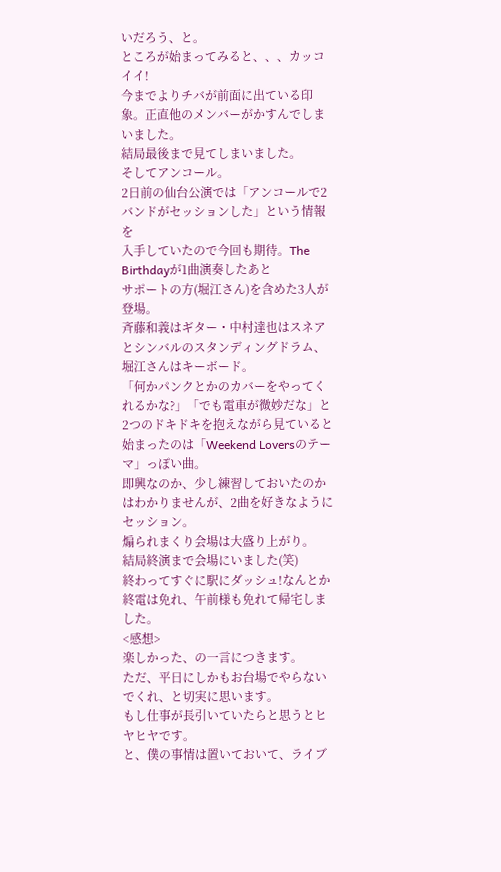いだろう、と。
ところが始まってみると、、、カッコイイ!
今までよりチバが前面に出ている印象。正直他のメンバーがかすんでしまいました。
結局最後まで見てしまいました。
そしてアンコール。
2日前の仙台公演では「アンコールで2バンドがセッションした」という情報を
入手していたので今回も期待。The Birthdayが1曲演奏したあと
サポートの方(堀江さん)を含めた3人が登場。
斉藤和義はギター・中村達也はスネアとシンバルのスタンディングドラム、
堀江さんはキーボード。
「何かパンクとかのカバーをやってくれるかな?」「でも電車が微妙だな」と
2つのドキドキを抱えながら見ていると始まったのは「Weekend Loversのテーマ」っぽい曲。
即興なのか、少し練習しておいたのかはわかりませんが、2曲を好きなようにセッション。
煽られまくり会場は大盛り上がり。
結局終演まで会場にいました(笑)
終わってすぐに駅にダッシュ!なんとか終電は免れ、午前様も免れて帰宅しました。
<感想>
楽しかった、の一言につきます。
ただ、平日にしかもお台場でやらないでくれ、と切実に思います。
もし仕事が長引いていたらと思うとヒヤヒヤです。
と、僕の事情は置いておいて、ライブ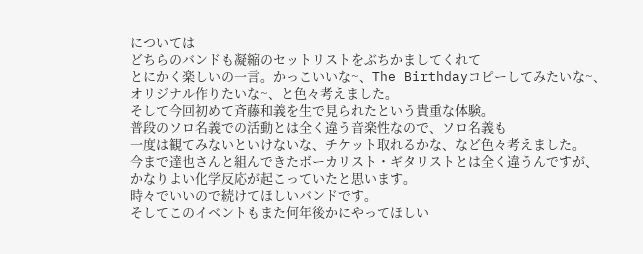については
どちらのバンドも凝縮のセットリストをぶちかましてくれて
とにかく楽しいの一言。かっこいいな~、The Birthdayコピーしてみたいな~、
オリジナル作りたいな~、と色々考えました。
そして今回初めて斉藤和義を生で見られたという貴重な体験。
普段のソロ名義での活動とは全く違う音楽性なので、ソロ名義も
一度は観てみないといけないな、チケット取れるかな、など色々考えました。
今まで達也さんと組んできたボーカリスト・ギタリストとは全く違うんですが、
かなりよい化学反応が起こっていたと思います。
時々でいいので続けてほしいバンドです。
そしてこのイベントもまた何年後かにやってほしい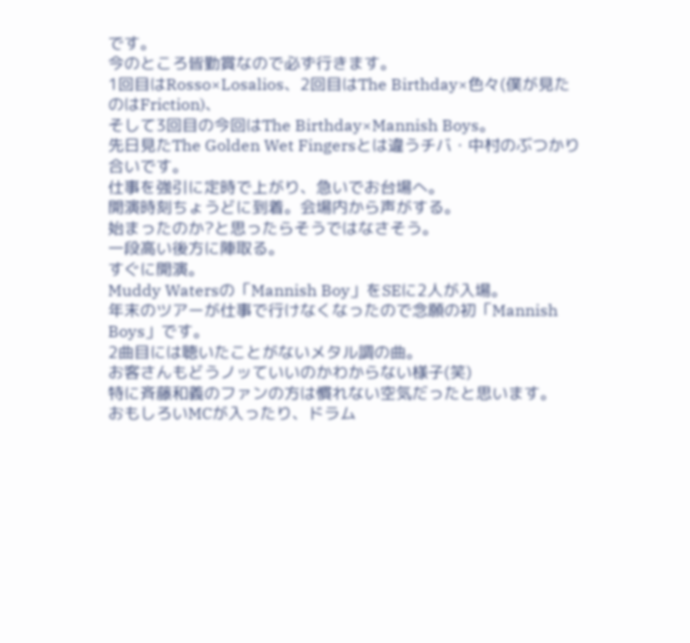です。
今のところ皆勤賞なので必ず行きます。
1回目はRosso×Losalios、2回目はThe Birthday×色々(僕が見たのはFriction)、
そして3回目の今回はThe Birthday×Mannish Boys。
先日見たThe Golden Wet Fingersとは違うチバ・中村のぶつかり合いです。
仕事を強引に定時で上がり、急いでお台場へ。
開演時刻ちょうどに到着。会場内から声がする。
始まったのか?と思ったらそうではなさそう。
一段高い後方に陣取る。
すぐに開演。
Muddy Watersの「Mannish Boy」をSEに2人が入場。
年末のツアーが仕事で行けなくなったので念願の初「Mannish Boys」です。
2曲目には聴いたことがないメタル調の曲。
お客さんもどうノッていいのかわからない様子(笑)
特に斉藤和義のファンの方は慣れない空気だったと思います。
おもしろいMCが入ったり、ドラム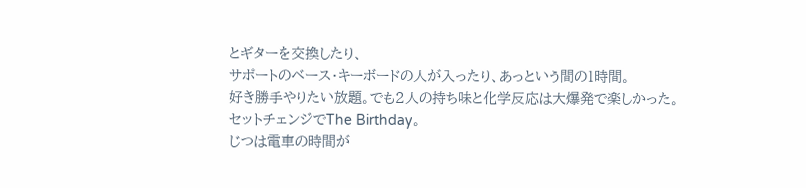とギターを交換したり、
サポートのベース・キーボードの人が入ったり、あっという間の1時間。
好き勝手やりたい放題。でも2人の持ち味と化学反応は大爆発で楽しかった。
セットチェンジでThe Birthday。
じつは電車の時間が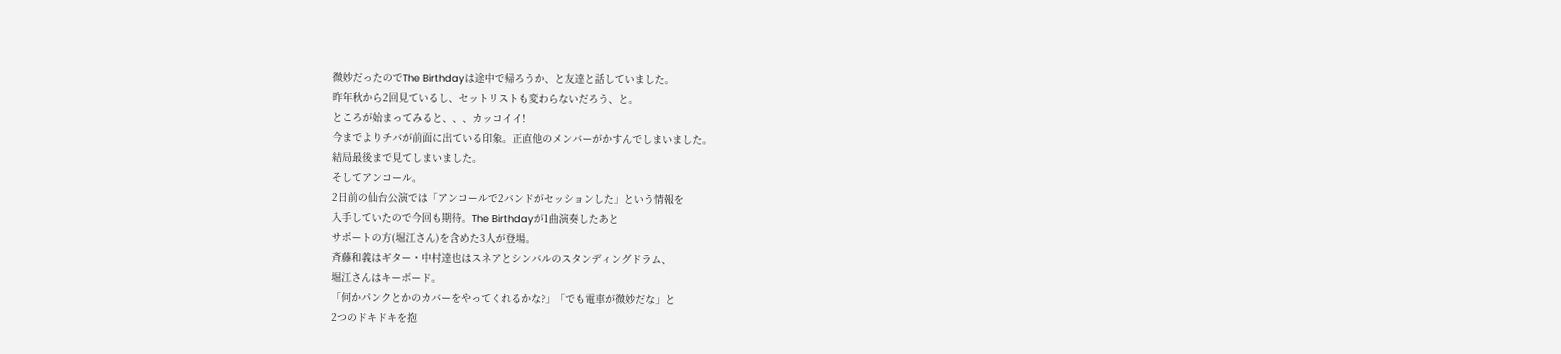微妙だったのでThe Birthdayは途中で帰ろうか、と友達と話していました。
昨年秋から2回見ているし、セットリストも変わらないだろう、と。
ところが始まってみると、、、カッコイイ!
今までよりチバが前面に出ている印象。正直他のメンバーがかすんでしまいました。
結局最後まで見てしまいました。
そしてアンコール。
2日前の仙台公演では「アンコールで2バンドがセッションした」という情報を
入手していたので今回も期待。The Birthdayが1曲演奏したあと
サポートの方(堀江さん)を含めた3人が登場。
斉藤和義はギター・中村達也はスネアとシンバルのスタンディングドラム、
堀江さんはキーボード。
「何かパンクとかのカバーをやってくれるかな?」「でも電車が微妙だな」と
2つのドキドキを抱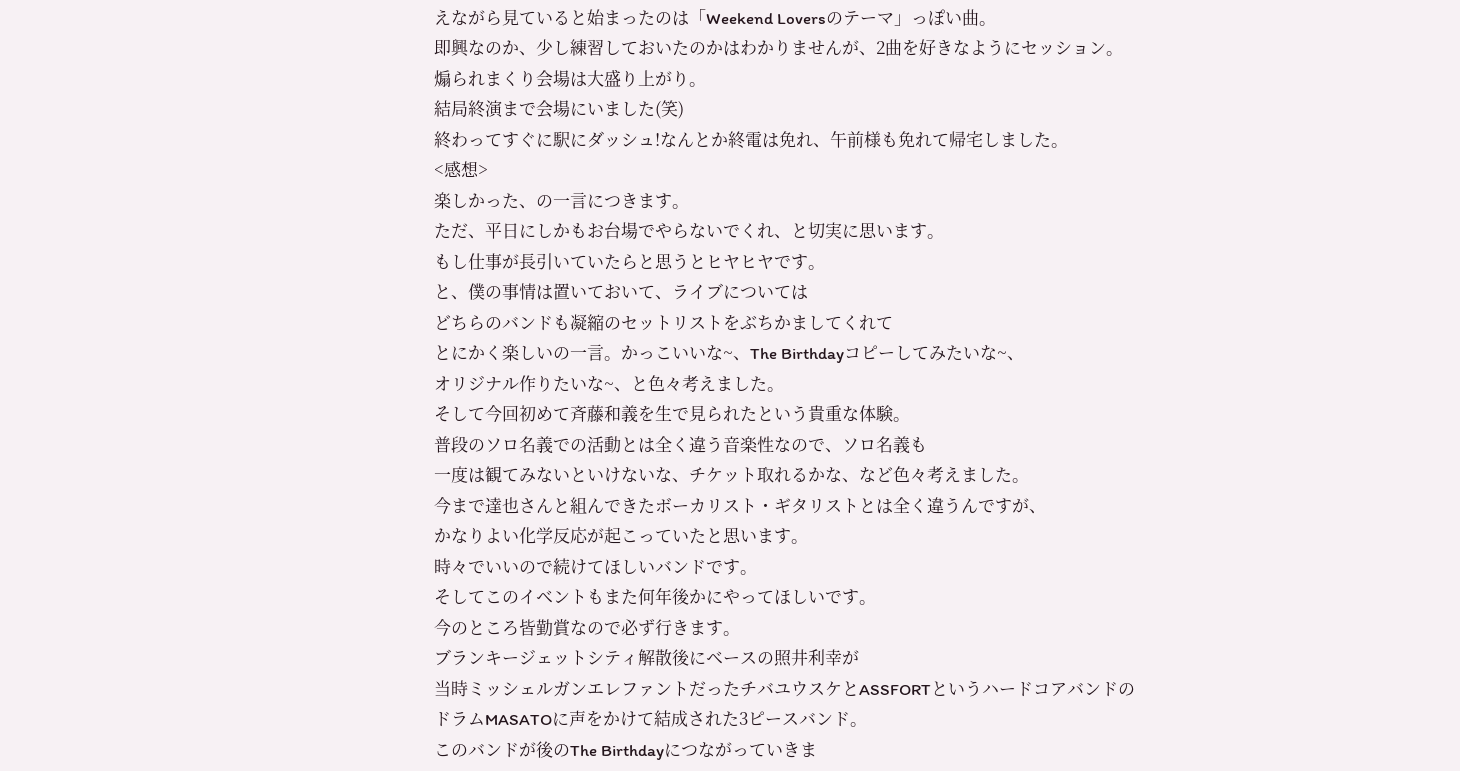えながら見ていると始まったのは「Weekend Loversのテーマ」っぽい曲。
即興なのか、少し練習しておいたのかはわかりませんが、2曲を好きなようにセッション。
煽られまくり会場は大盛り上がり。
結局終演まで会場にいました(笑)
終わってすぐに駅にダッシュ!なんとか終電は免れ、午前様も免れて帰宅しました。
<感想>
楽しかった、の一言につきます。
ただ、平日にしかもお台場でやらないでくれ、と切実に思います。
もし仕事が長引いていたらと思うとヒヤヒヤです。
と、僕の事情は置いておいて、ライブについては
どちらのバンドも凝縮のセットリストをぶちかましてくれて
とにかく楽しいの一言。かっこいいな~、The Birthdayコピーしてみたいな~、
オリジナル作りたいな~、と色々考えました。
そして今回初めて斉藤和義を生で見られたという貴重な体験。
普段のソロ名義での活動とは全く違う音楽性なので、ソロ名義も
一度は観てみないといけないな、チケット取れるかな、など色々考えました。
今まで達也さんと組んできたボーカリスト・ギタリストとは全く違うんですが、
かなりよい化学反応が起こっていたと思います。
時々でいいので続けてほしいバンドです。
そしてこのイベントもまた何年後かにやってほしいです。
今のところ皆勤賞なので必ず行きます。
ブランキージェットシティ解散後にベースの照井利幸が
当時ミッシェルガンエレファントだったチバユウスケとASSFORTというハードコアバンドの
ドラムMASATOに声をかけて結成された3ピースバンド。
このバンドが後のThe Birthdayにつながっていきま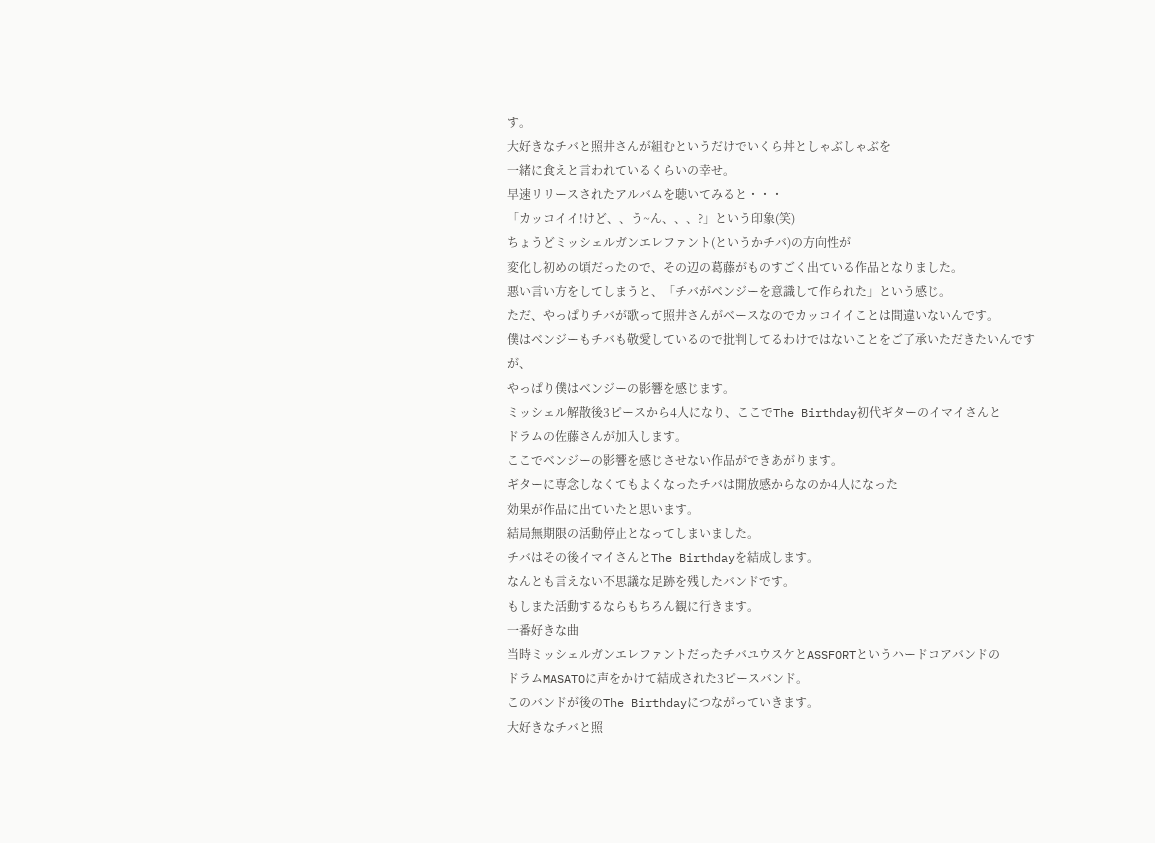す。
大好きなチバと照井さんが組むというだけでいくら丼としゃぶしゃぶを
一緒に食えと言われているくらいの幸せ。
早速リリースされたアルバムを聴いてみると・・・
「カッコイイ!けど、、う~ん、、、?」という印象(笑)
ちょうどミッシェルガンエレファント(というかチバ)の方向性が
変化し初めの頃だったので、その辺の葛藤がものすごく出ている作品となりました。
悪い言い方をしてしまうと、「チバがベンジーを意識して作られた」という感じ。
ただ、やっぱりチバが歌って照井さんがベースなのでカッコイイことは間違いないんです。
僕はベンジーもチバも敬愛しているので批判してるわけではないことをご了承いただきたいんですが、
やっぱり僕はベンジーの影響を感じます。
ミッシェル解散後3ピースから4人になり、ここでThe Birthday初代ギターのイマイさんと
ドラムの佐藤さんが加入します。
ここでベンジーの影響を感じさせない作品ができあがります。
ギターに専念しなくてもよくなったチバは開放感からなのか4人になった
効果が作品に出ていたと思います。
結局無期限の活動停止となってしまいました。
チバはその後イマイさんとThe Birthdayを結成します。
なんとも言えない不思議な足跡を残したバンドです。
もしまた活動するならもちろん観に行きます。
一番好きな曲
当時ミッシェルガンエレファントだったチバユウスケとASSFORTというハードコアバンドの
ドラムMASATOに声をかけて結成された3ピースバンド。
このバンドが後のThe Birthdayにつながっていきます。
大好きなチバと照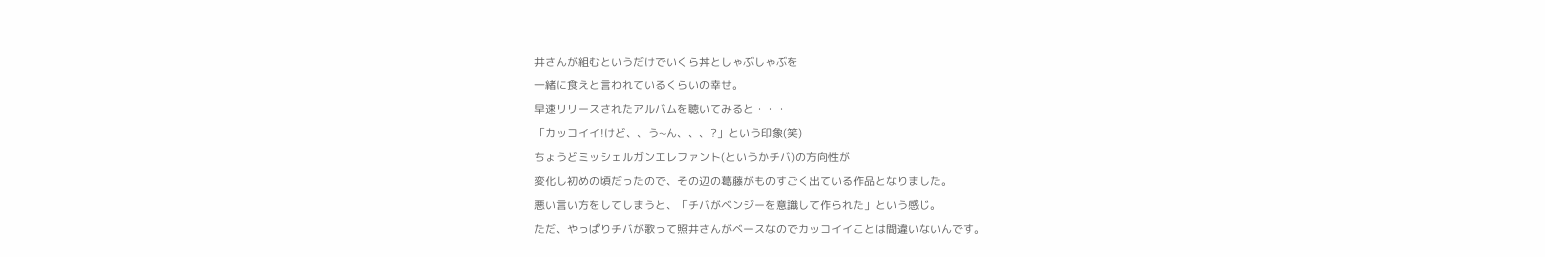井さんが組むというだけでいくら丼としゃぶしゃぶを
一緒に食えと言われているくらいの幸せ。
早速リリースされたアルバムを聴いてみると・・・
「カッコイイ!けど、、う~ん、、、?」という印象(笑)
ちょうどミッシェルガンエレファント(というかチバ)の方向性が
変化し初めの頃だったので、その辺の葛藤がものすごく出ている作品となりました。
悪い言い方をしてしまうと、「チバがベンジーを意識して作られた」という感じ。
ただ、やっぱりチバが歌って照井さんがベースなのでカッコイイことは間違いないんです。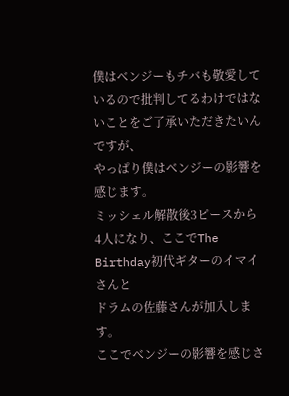僕はベンジーもチバも敬愛しているので批判してるわけではないことをご了承いただきたいんですが、
やっぱり僕はベンジーの影響を感じます。
ミッシェル解散後3ピースから4人になり、ここでThe Birthday初代ギターのイマイさんと
ドラムの佐藤さんが加入します。
ここでベンジーの影響を感じさ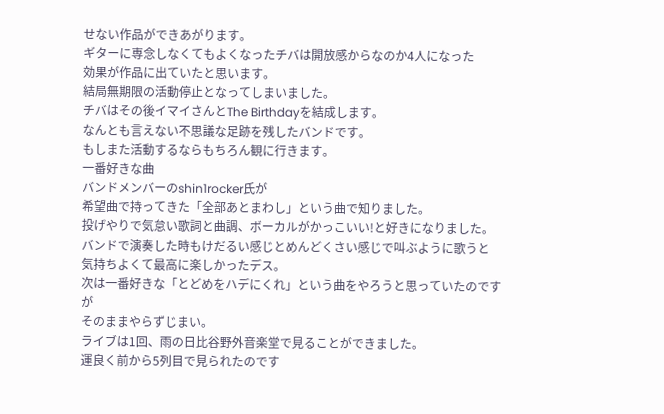せない作品ができあがります。
ギターに専念しなくてもよくなったチバは開放感からなのか4人になった
効果が作品に出ていたと思います。
結局無期限の活動停止となってしまいました。
チバはその後イマイさんとThe Birthdayを結成します。
なんとも言えない不思議な足跡を残したバンドです。
もしまた活動するならもちろん観に行きます。
一番好きな曲
バンドメンバーのshin1rocker氏が
希望曲で持ってきた「全部あとまわし」という曲で知りました。
投げやりで気怠い歌詞と曲調、ボーカルがかっこいい!と好きになりました。
バンドで演奏した時もけだるい感じとめんどくさい感じで叫ぶように歌うと
気持ちよくて最高に楽しかったデス。
次は一番好きな「とどめをハデにくれ」という曲をやろうと思っていたのですが
そのままやらずじまい。
ライブは1回、雨の日比谷野外音楽堂で見ることができました。
運良く前から5列目で見られたのです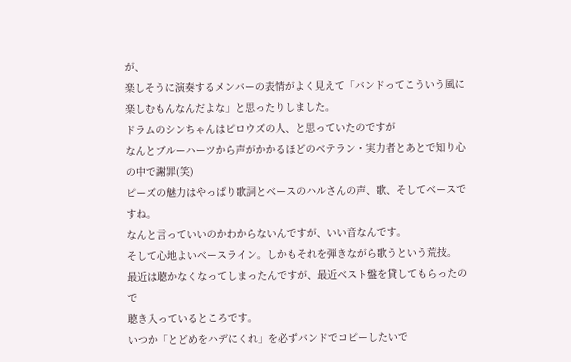が、
楽しそうに演奏するメンバーの表情がよく見えて「バンドってこういう風に
楽しむもんなんだよな」と思ったりしました。
ドラムのシンちゃんはピロウズの人、と思っていたのですが
なんとブルーハーツから声がかかるほどのベテラン・実力者とあとで知り心の中で謝罪(笑)
ピーズの魅力はやっぱり歌詞とベースのハルさんの声、歌、そしてベースですね。
なんと言っていいのかわからないんですが、いい音なんです。
そして心地よいベースライン。しかもそれを弾きながら歌うという荒技。
最近は聴かなくなってしまったんですが、最近ベスト盤を貸してもらったので
聴き入っているところです。
いつか「とどめをハデにくれ」を必ずバンドでコピーしたいで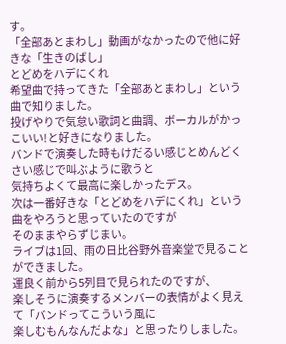す。
「全部あとまわし」動画がなかったので他に好きな「生きのばし」
とどめをハデにくれ
希望曲で持ってきた「全部あとまわし」という曲で知りました。
投げやりで気怠い歌詞と曲調、ボーカルがかっこいい!と好きになりました。
バンドで演奏した時もけだるい感じとめんどくさい感じで叫ぶように歌うと
気持ちよくて最高に楽しかったデス。
次は一番好きな「とどめをハデにくれ」という曲をやろうと思っていたのですが
そのままやらずじまい。
ライブは1回、雨の日比谷野外音楽堂で見ることができました。
運良く前から5列目で見られたのですが、
楽しそうに演奏するメンバーの表情がよく見えて「バンドってこういう風に
楽しむもんなんだよな」と思ったりしました。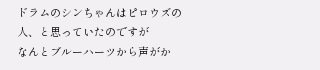ドラムのシンちゃんはピロウズの人、と思っていたのですが
なんとブルーハーツから声がか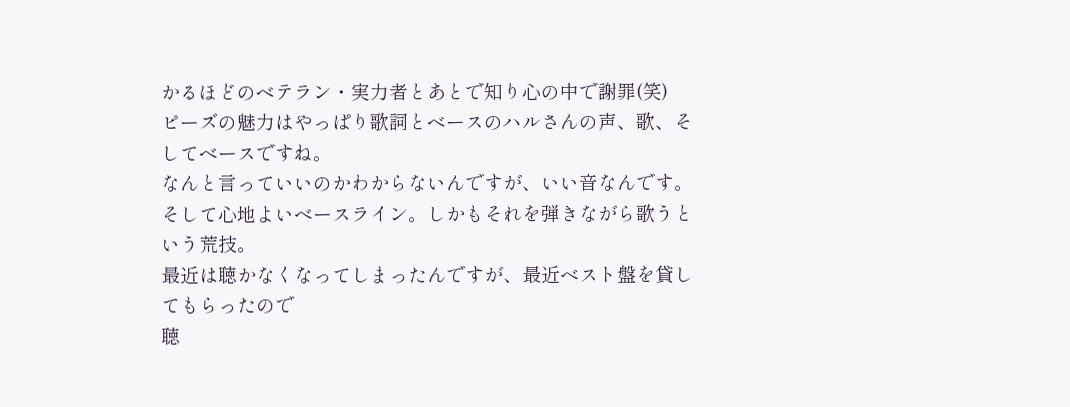かるほどのベテラン・実力者とあとで知り心の中で謝罪(笑)
ピーズの魅力はやっぱり歌詞とベースのハルさんの声、歌、そしてベースですね。
なんと言っていいのかわからないんですが、いい音なんです。
そして心地よいベースライン。しかもそれを弾きながら歌うという荒技。
最近は聴かなくなってしまったんですが、最近ベスト盤を貸してもらったので
聴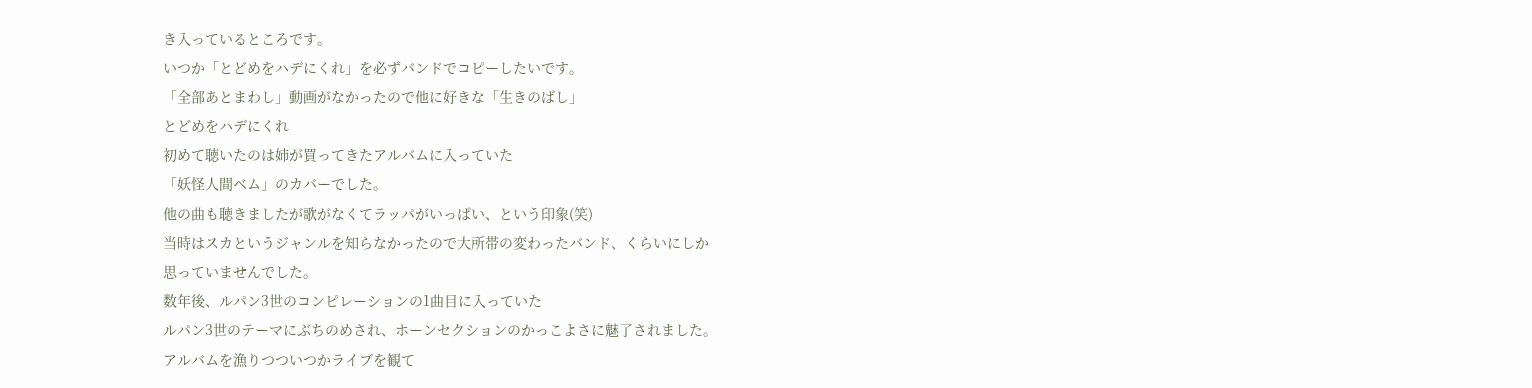き入っているところです。
いつか「とどめをハデにくれ」を必ずバンドでコピーしたいです。
「全部あとまわし」動画がなかったので他に好きな「生きのばし」
とどめをハデにくれ
初めて聴いたのは姉が買ってきたアルバムに入っていた
「妖怪人間ベム」のカバーでした。
他の曲も聴きましたが歌がなくてラッパがいっぱい、という印象(笑)
当時はスカというジャンルを知らなかったので大所帯の変わったバンド、くらいにしか
思っていませんでした。
数年後、ルパン3世のコンピレーションの1曲目に入っていた
ルパン3世のテーマにぶちのめされ、ホーンセクションのかっこよさに魅了されました。
アルバムを漁りつついつかライブを観て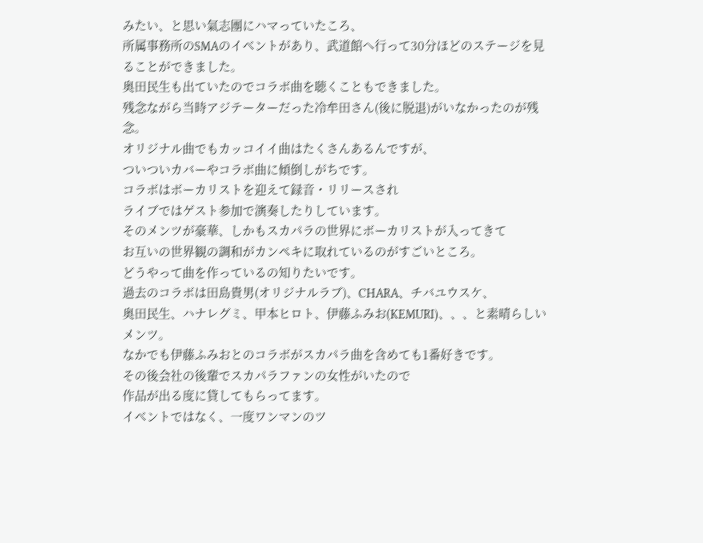みたい、と思い氣志團にハマっていたころ、
所属事務所のSMAのイベントがあり、武道館へ行って30分ほどのステージを見ることができました。
奥田民生も出ていたのでコラボ曲を聴くこともできました。
残念ながら当時アジテーターだった冷牟田さん(後に脱退)がいなかったのが残念。
オリジナル曲でもカッコイイ曲はたくさんあるんですが、
ついついカバーやコラボ曲に傾倒しがちです。
コラボはボーカリストを迎えて録音・リリースされ
ライブではゲスト参加で演奏したりしています。
そのメンツが豪華、しかもスカパラの世界にボーカリストが入ってきて
お互いの世界観の調和がカンペキに取れているのがすごいところ。
どうやって曲を作っているの知りたいです。
過去のコラボは田島貴男(オリジナルラブ)、CHARA、チバユウスケ、
奥田民生、ハナレグミ、甲本ヒロト、伊藤ふみお(KEMURI)、、、と素晴らしいメンツ。
なかでも伊藤ふみおとのコラボがスカパラ曲を含めても1番好きです。
その後会社の後輩でスカパラファンの女性がいたので
作品が出る度に貸してもらってます。
イベントではなく、一度ワンマンのツ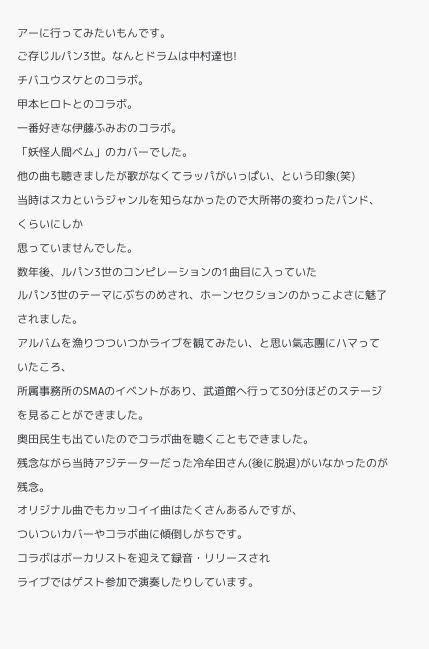アーに行ってみたいもんです。
ご存じルパン3世。なんとドラムは中村達也!
チバユウスケとのコラボ。
甲本ヒロトとのコラボ。
一番好きな伊藤ふみおのコラボ。
「妖怪人間ベム」のカバーでした。
他の曲も聴きましたが歌がなくてラッパがいっぱい、という印象(笑)
当時はスカというジャンルを知らなかったので大所帯の変わったバンド、くらいにしか
思っていませんでした。
数年後、ルパン3世のコンピレーションの1曲目に入っていた
ルパン3世のテーマにぶちのめされ、ホーンセクションのかっこよさに魅了されました。
アルバムを漁りつついつかライブを観てみたい、と思い氣志團にハマっていたころ、
所属事務所のSMAのイベントがあり、武道館へ行って30分ほどのステージを見ることができました。
奥田民生も出ていたのでコラボ曲を聴くこともできました。
残念ながら当時アジテーターだった冷牟田さん(後に脱退)がいなかったのが残念。
オリジナル曲でもカッコイイ曲はたくさんあるんですが、
ついついカバーやコラボ曲に傾倒しがちです。
コラボはボーカリストを迎えて録音・リリースされ
ライブではゲスト参加で演奏したりしています。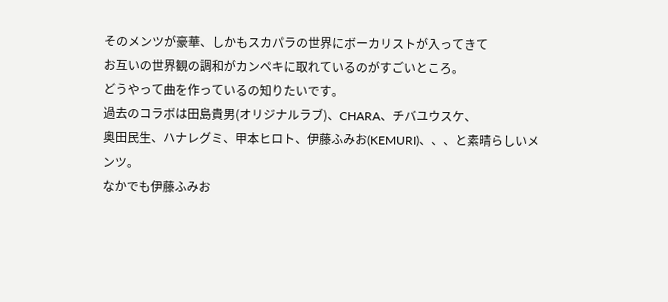そのメンツが豪華、しかもスカパラの世界にボーカリストが入ってきて
お互いの世界観の調和がカンペキに取れているのがすごいところ。
どうやって曲を作っているの知りたいです。
過去のコラボは田島貴男(オリジナルラブ)、CHARA、チバユウスケ、
奥田民生、ハナレグミ、甲本ヒロト、伊藤ふみお(KEMURI)、、、と素晴らしいメンツ。
なかでも伊藤ふみお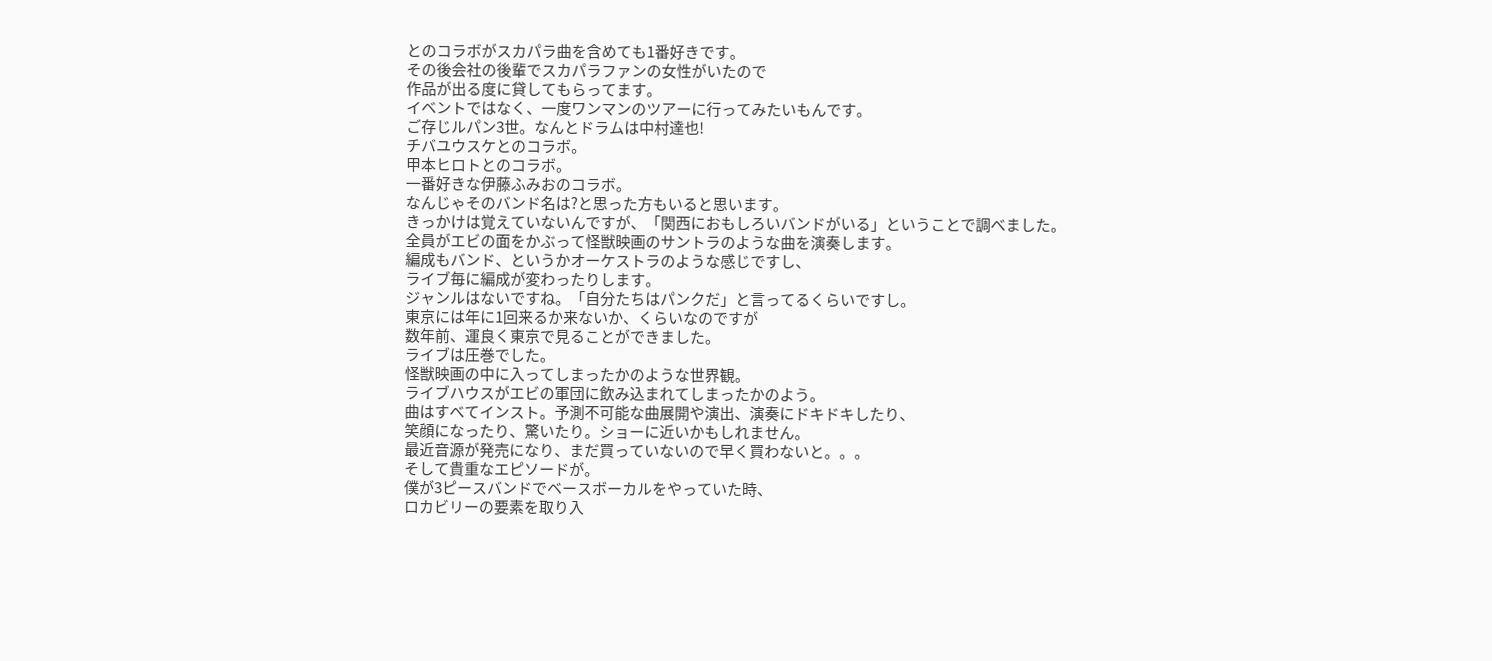とのコラボがスカパラ曲を含めても1番好きです。
その後会社の後輩でスカパラファンの女性がいたので
作品が出る度に貸してもらってます。
イベントではなく、一度ワンマンのツアーに行ってみたいもんです。
ご存じルパン3世。なんとドラムは中村達也!
チバユウスケとのコラボ。
甲本ヒロトとのコラボ。
一番好きな伊藤ふみおのコラボ。
なんじゃそのバンド名は?と思った方もいると思います。
きっかけは覚えていないんですが、「関西におもしろいバンドがいる」ということで調べました。
全員がエビの面をかぶって怪獣映画のサントラのような曲を演奏します。
編成もバンド、というかオーケストラのような感じですし、
ライブ毎に編成が変わったりします。
ジャンルはないですね。「自分たちはパンクだ」と言ってるくらいですし。
東京には年に1回来るか来ないか、くらいなのですが
数年前、運良く東京で見ることができました。
ライブは圧巻でした。
怪獣映画の中に入ってしまったかのような世界観。
ライブハウスがエビの軍団に飲み込まれてしまったかのよう。
曲はすべてインスト。予測不可能な曲展開や演出、演奏にドキドキしたり、
笑顔になったり、驚いたり。ショーに近いかもしれません。
最近音源が発売になり、まだ買っていないので早く買わないと。。。
そして貴重なエピソードが。
僕が3ピースバンドでベースボーカルをやっていた時、
ロカビリーの要素を取り入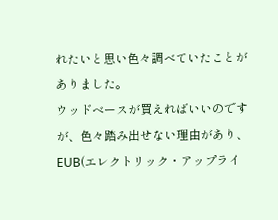れたいと思い色々調べていたことがありました。
ウッドベースが買えればいいのですが、色々踏み出せない理由があり、
EUB(エレクトリック・アップライ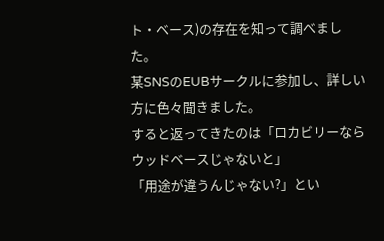ト・ベース)の存在を知って調べました。
某SNSのEUBサークルに参加し、詳しい方に色々聞きました。
すると返ってきたのは「ロカビリーならウッドベースじゃないと」
「用途が違うんじゃない?」とい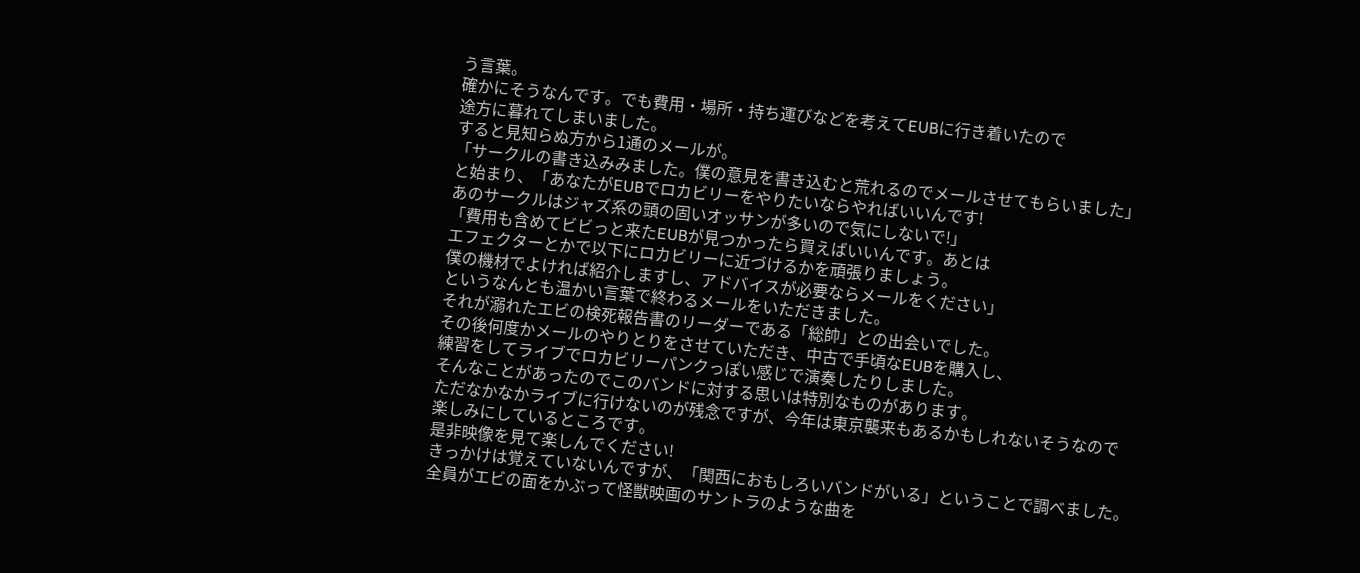う言葉。
確かにそうなんです。でも費用・場所・持ち運びなどを考えてEUBに行き着いたので
途方に暮れてしまいました。
すると見知らぬ方から1通のメールが。
「サークルの書き込みみました。僕の意見を書き込むと荒れるのでメールさせてもらいました」
と始まり、「あなたがEUBでロカビリーをやりたいならやればいいんです!
あのサークルはジャズ系の頭の固いオッサンが多いので気にしないで!」
「費用も含めてビビっと来たEUBが見つかったら買えばいいんです。あとは
エフェクターとかで以下にロカビリーに近づけるかを頑張りましょう。
僕の機材でよければ紹介しますし、アドバイスが必要ならメールをください」
というなんとも温かい言葉で終わるメールをいただきました。
それが溺れたエビの検死報告書のリーダーである「総帥」との出会いでした。
その後何度かメールのやりとりをさせていただき、中古で手頃なEUBを購入し、
練習をしてライブでロカビリーパンクっぽい感じで演奏したりしました。
そんなことがあったのでこのバンドに対する思いは特別なものがあります。
ただなかなかライブに行けないのが残念ですが、今年は東京襲来もあるかもしれないそうなので
楽しみにしているところです。
是非映像を見て楽しんでください!
きっかけは覚えていないんですが、「関西におもしろいバンドがいる」ということで調べました。
全員がエビの面をかぶって怪獣映画のサントラのような曲を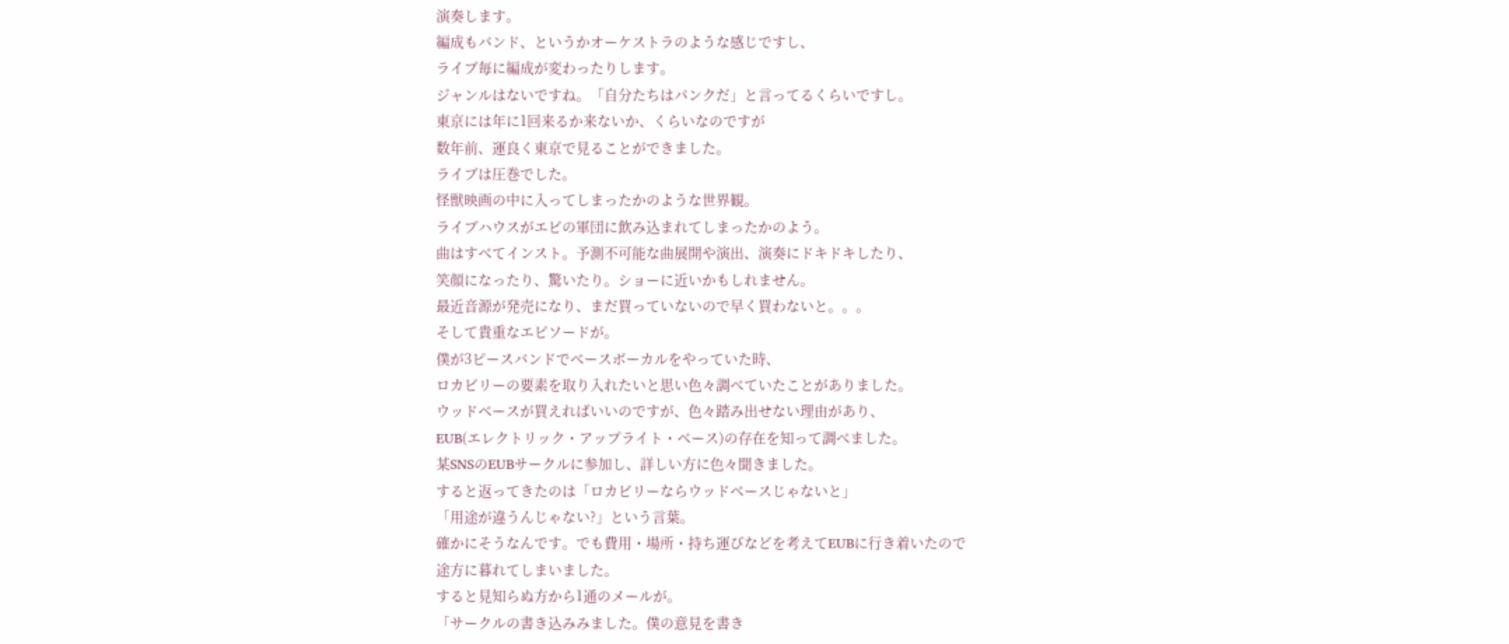演奏します。
編成もバンド、というかオーケストラのような感じですし、
ライブ毎に編成が変わったりします。
ジャンルはないですね。「自分たちはパンクだ」と言ってるくらいですし。
東京には年に1回来るか来ないか、くらいなのですが
数年前、運良く東京で見ることができました。
ライブは圧巻でした。
怪獣映画の中に入ってしまったかのような世界観。
ライブハウスがエビの軍団に飲み込まれてしまったかのよう。
曲はすべてインスト。予測不可能な曲展開や演出、演奏にドキドキしたり、
笑顔になったり、驚いたり。ショーに近いかもしれません。
最近音源が発売になり、まだ買っていないので早く買わないと。。。
そして貴重なエピソードが。
僕が3ピースバンドでベースボーカルをやっていた時、
ロカビリーの要素を取り入れたいと思い色々調べていたことがありました。
ウッドベースが買えればいいのですが、色々踏み出せない理由があり、
EUB(エレクトリック・アップライト・ベース)の存在を知って調べました。
某SNSのEUBサークルに参加し、詳しい方に色々聞きました。
すると返ってきたのは「ロカビリーならウッドベースじゃないと」
「用途が違うんじゃない?」という言葉。
確かにそうなんです。でも費用・場所・持ち運びなどを考えてEUBに行き着いたので
途方に暮れてしまいました。
すると見知らぬ方から1通のメールが。
「サークルの書き込みみました。僕の意見を書き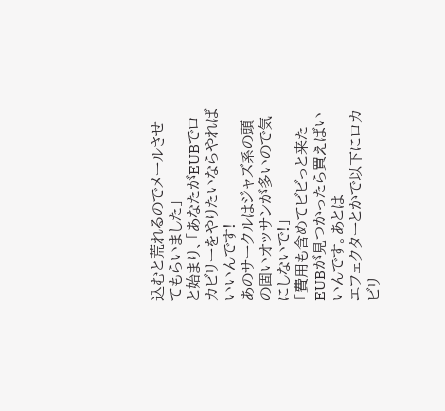込むと荒れるのでメールさせてもらいました」
と始まり、「あなたがEUBでロカビリーをやりたいならやればいいんです!
あのサークルはジャズ系の頭の固いオッサンが多いので気にしないで!」
「費用も含めてビビっと来たEUBが見つかったら買えばいいんです。あとは
エフェクターとかで以下にロカビリ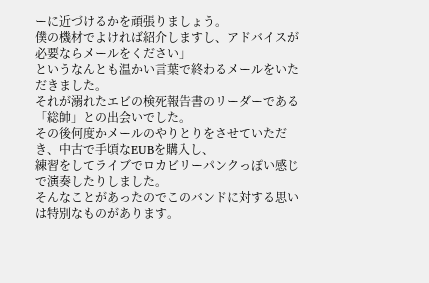ーに近づけるかを頑張りましょう。
僕の機材でよければ紹介しますし、アドバイスが必要ならメールをください」
というなんとも温かい言葉で終わるメールをいただきました。
それが溺れたエビの検死報告書のリーダーである「総帥」との出会いでした。
その後何度かメールのやりとりをさせていただき、中古で手頃なEUBを購入し、
練習をしてライブでロカビリーパンクっぽい感じで演奏したりしました。
そんなことがあったのでこのバンドに対する思いは特別なものがあります。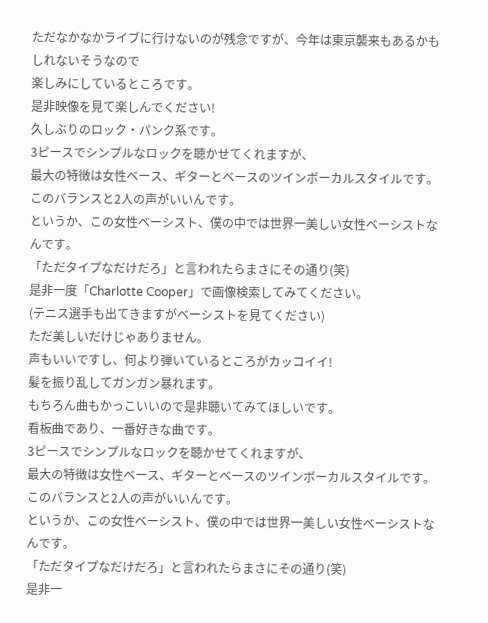ただなかなかライブに行けないのが残念ですが、今年は東京襲来もあるかもしれないそうなので
楽しみにしているところです。
是非映像を見て楽しんでください!
久しぶりのロック・パンク系です。
3ピースでシンプルなロックを聴かせてくれますが、
最大の特徴は女性ベース、ギターとベースのツインボーカルスタイルです。
このバランスと2人の声がいいんです。
というか、この女性ベーシスト、僕の中では世界一美しい女性ベーシストなんです。
「ただタイプなだけだろ」と言われたらまさにその通り(笑)
是非一度「Charlotte Cooper」で画像検索してみてください。
(テニス選手も出てきますがベーシストを見てください)
ただ美しいだけじゃありません。
声もいいですし、何より弾いているところがカッコイイ!
髪を振り乱してガンガン暴れます。
もちろん曲もかっこいいので是非聴いてみてほしいです。
看板曲であり、一番好きな曲です。
3ピースでシンプルなロックを聴かせてくれますが、
最大の特徴は女性ベース、ギターとベースのツインボーカルスタイルです。
このバランスと2人の声がいいんです。
というか、この女性ベーシスト、僕の中では世界一美しい女性ベーシストなんです。
「ただタイプなだけだろ」と言われたらまさにその通り(笑)
是非一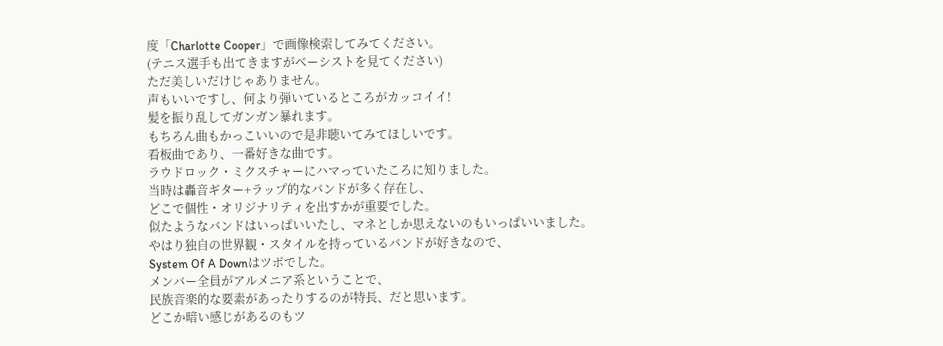度「Charlotte Cooper」で画像検索してみてください。
(テニス選手も出てきますがベーシストを見てください)
ただ美しいだけじゃありません。
声もいいですし、何より弾いているところがカッコイイ!
髪を振り乱してガンガン暴れます。
もちろん曲もかっこいいので是非聴いてみてほしいです。
看板曲であり、一番好きな曲です。
ラウドロック・ミクスチャーにハマっていたころに知りました。
当時は轟音ギター+ラップ的なバンドが多く存在し、
どこで個性・オリジナリティを出すかが重要でした。
似たようなバンドはいっぱいいたし、マネとしか思えないのもいっぱいいました。
やはり独自の世界観・スタイルを持っているバンドが好きなので、
System Of A Downはツボでした。
メンバー全員がアルメニア系ということで、
民族音楽的な要素があったりするのが特長、だと思います。
どこか暗い感じがあるのもツ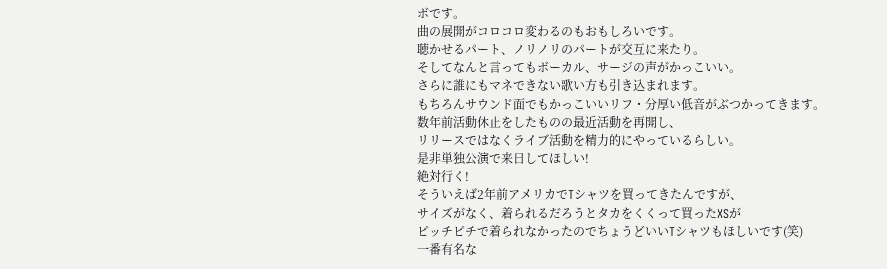ボです。
曲の展開がコロコロ変わるのもおもしろいです。
聴かせるパート、ノリノリのパートが交互に来たり。
そしてなんと言ってもボーカル、サージの声がかっこいい。
さらに誰にもマネできない歌い方も引き込まれます。
もちろんサウンド面でもかっこいいリフ・分厚い低音がぶつかってきます。
数年前活動休止をしたものの最近活動を再開し、
リリースではなくライブ活動を精力的にやっているらしい。
是非単独公演で来日してほしい!
絶対行く!
そういえば2年前アメリカでTシャツを買ってきたんですが、
サイズがなく、着られるだろうとタカをくくって買ったXSが
ピッチピチで着られなかったのでちょうどいいTシャツもほしいです(笑)
一番有名な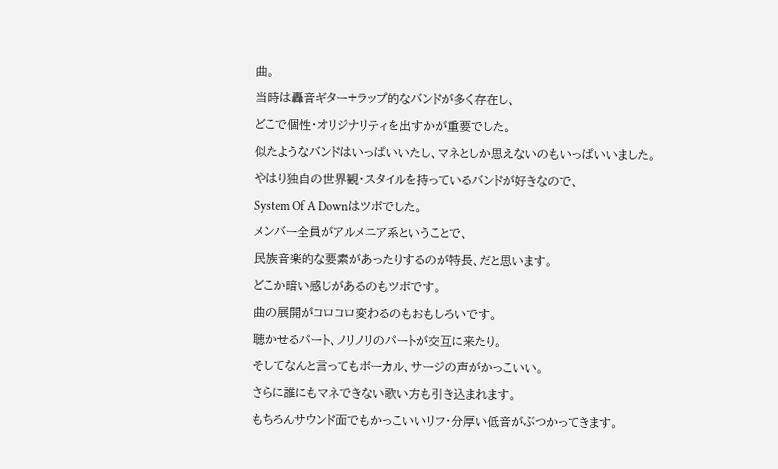曲。
当時は轟音ギター+ラップ的なバンドが多く存在し、
どこで個性・オリジナリティを出すかが重要でした。
似たようなバンドはいっぱいいたし、マネとしか思えないのもいっぱいいました。
やはり独自の世界観・スタイルを持っているバンドが好きなので、
System Of A Downはツボでした。
メンバー全員がアルメニア系ということで、
民族音楽的な要素があったりするのが特長、だと思います。
どこか暗い感じがあるのもツボです。
曲の展開がコロコロ変わるのもおもしろいです。
聴かせるパート、ノリノリのパートが交互に来たり。
そしてなんと言ってもボーカル、サージの声がかっこいい。
さらに誰にもマネできない歌い方も引き込まれます。
もちろんサウンド面でもかっこいいリフ・分厚い低音がぶつかってきます。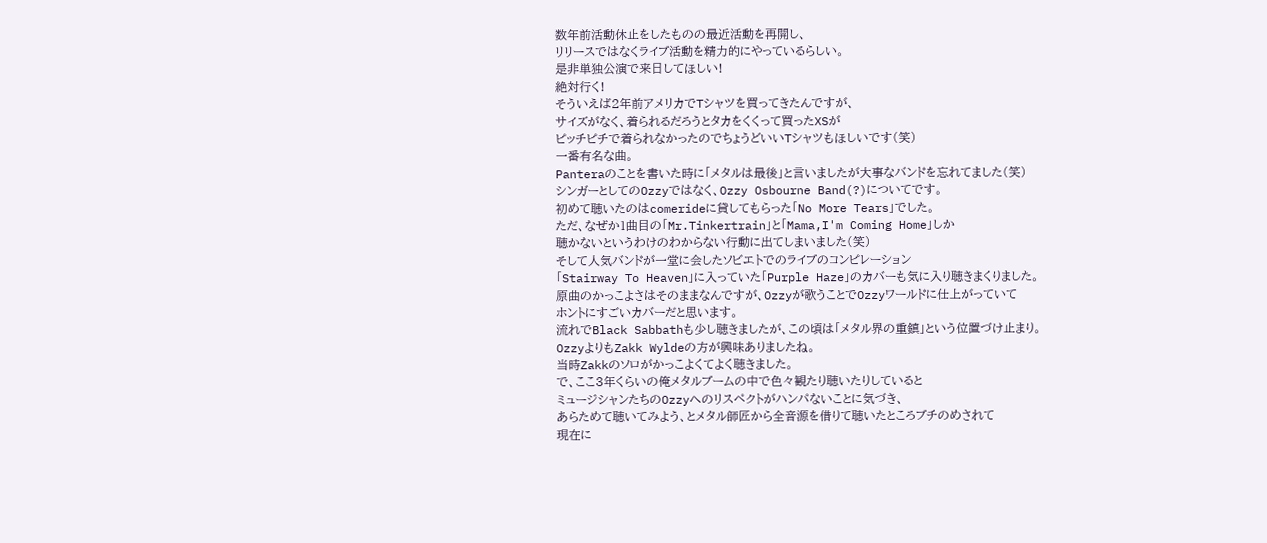数年前活動休止をしたものの最近活動を再開し、
リリースではなくライブ活動を精力的にやっているらしい。
是非単独公演で来日してほしい!
絶対行く!
そういえば2年前アメリカでTシャツを買ってきたんですが、
サイズがなく、着られるだろうとタカをくくって買ったXSが
ピッチピチで着られなかったのでちょうどいいTシャツもほしいです(笑)
一番有名な曲。
Panteraのことを書いた時に「メタルは最後」と言いましたが大事なバンドを忘れてました(笑)
シンガーとしてのOzzyではなく、Ozzy Osbourne Band(?)についてです。
初めて聴いたのはcomerideに貸してもらった「No More Tears」でした。
ただ、なぜか1曲目の「Mr.Tinkertrain」と「Mama,I'm Coming Home」しか
聴かないというわけのわからない行動に出てしまいました(笑)
そして人気バンドが一堂に会したソビエトでのライブのコンピレーション
「Stairway To Heaven」に入っていた「Purple Haze」のカバーも気に入り聴きまくりました。
原曲のかっこよさはそのままなんですが、Ozzyが歌うことでOzzyワールドに仕上がっていて
ホントにすごいカバーだと思います。
流れでBlack Sabbathも少し聴きましたが、この頃は「メタル界の重鎮」という位置づけ止まり。
OzzyよりもZakk Wyldeの方が興味ありましたね。
当時Zakkのソロがかっこよくてよく聴きました。
で、ここ3年くらいの俺メタルブームの中で色々観たり聴いたりしていると
ミュージシャンたちのOzzyへのリスペクトがハンパないことに気づき、
あらためて聴いてみよう、とメタル師匠から全音源を借りて聴いたところブチのめされて
現在に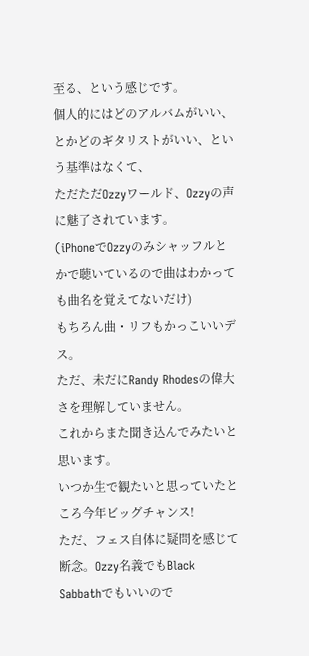至る、という感じです。
個人的にはどのアルバムがいい、とかどのギタリストがいい、という基準はなくて、
ただただOzzyワールド、Ozzyの声に魅了されています。
(iPhoneでOzzyのみシャッフルとかで聴いているので曲はわかっても曲名を覚えてないだけ)
もちろん曲・リフもかっこいいデス。
ただ、未だにRandy Rhodesの偉大さを理解していません。
これからまた聞き込んでみたいと思います。
いつか生で観たいと思っていたところ今年ビッグチャンス!
ただ、フェス自体に疑問を感じて断念。Ozzy名義でもBlack Sabbathでもいいので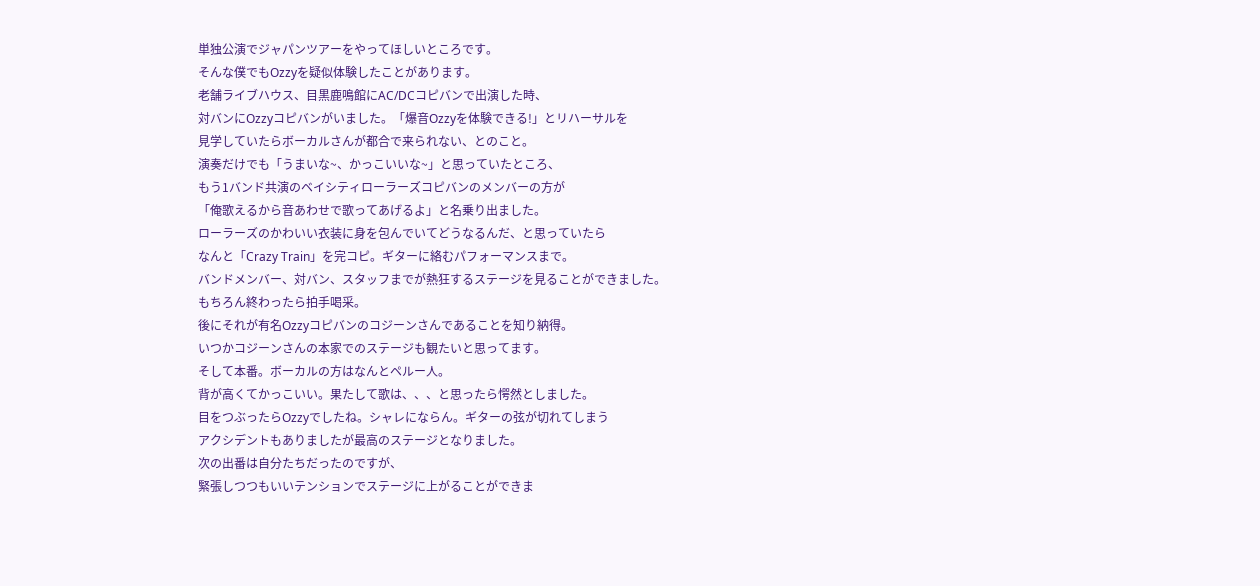単独公演でジャパンツアーをやってほしいところです。
そんな僕でもOzzyを疑似体験したことがあります。
老舗ライブハウス、目黒鹿鳴館にAC/DCコピバンで出演した時、
対バンにOzzyコピバンがいました。「爆音Ozzyを体験できる!」とリハーサルを
見学していたらボーカルさんが都合で来られない、とのこと。
演奏だけでも「うまいな~、かっこいいな~」と思っていたところ、
もう1バンド共演のベイシティローラーズコピバンのメンバーの方が
「俺歌えるから音あわせで歌ってあげるよ」と名乗り出ました。
ローラーズのかわいい衣装に身を包んでいてどうなるんだ、と思っていたら
なんと「Crazy Train」を完コピ。ギターに絡むパフォーマンスまで。
バンドメンバー、対バン、スタッフまでが熱狂するステージを見ることができました。
もちろん終わったら拍手喝采。
後にそれが有名Ozzyコピバンのコジーンさんであることを知り納得。
いつかコジーンさんの本家でのステージも観たいと思ってます。
そして本番。ボーカルの方はなんとペルー人。
背が高くてかっこいい。果たして歌は、、、と思ったら愕然としました。
目をつぶったらOzzyでしたね。シャレにならん。ギターの弦が切れてしまう
アクシデントもありましたが最高のステージとなりました。
次の出番は自分たちだったのですが、
緊張しつつもいいテンションでステージに上がることができま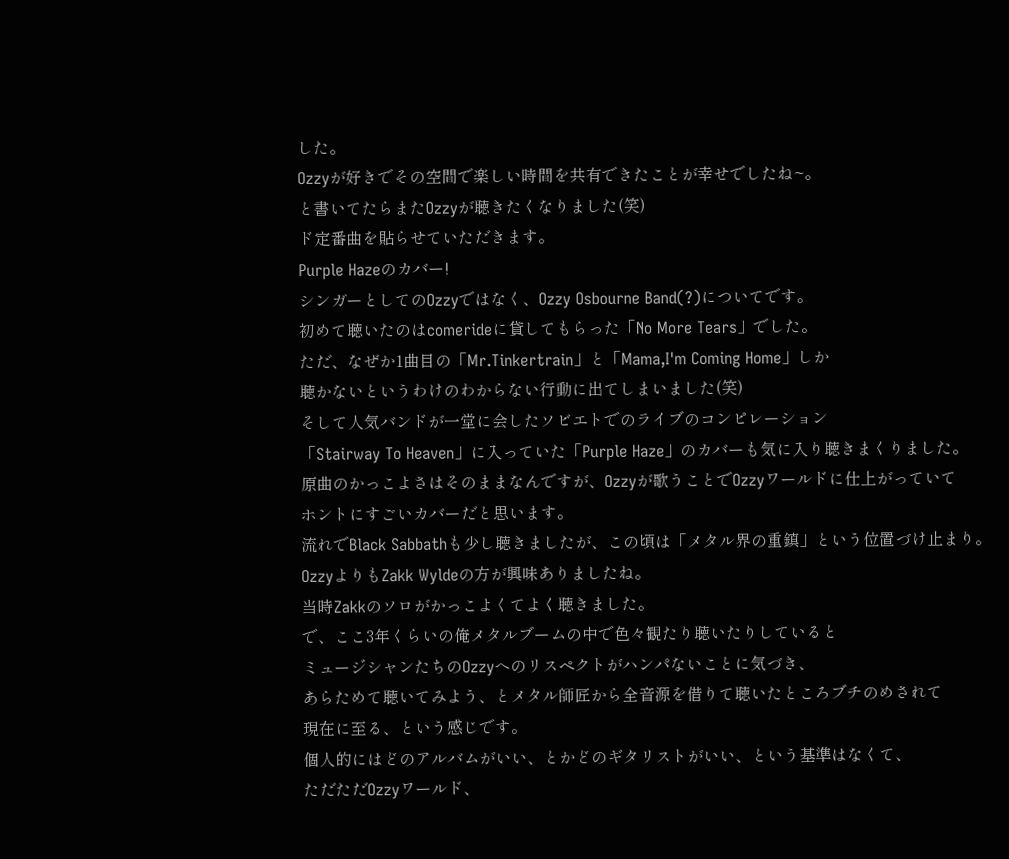した。
Ozzyが好きでその空間で楽しい時間を共有できたことが幸せでしたね~。
と書いてたらまたOzzyが聴きたくなりました(笑)
ド定番曲を貼らせていただきます。
Purple Hazeのカバー!
シンガーとしてのOzzyではなく、Ozzy Osbourne Band(?)についてです。
初めて聴いたのはcomerideに貸してもらった「No More Tears」でした。
ただ、なぜか1曲目の「Mr.Tinkertrain」と「Mama,I'm Coming Home」しか
聴かないというわけのわからない行動に出てしまいました(笑)
そして人気バンドが一堂に会したソビエトでのライブのコンピレーション
「Stairway To Heaven」に入っていた「Purple Haze」のカバーも気に入り聴きまくりました。
原曲のかっこよさはそのままなんですが、Ozzyが歌うことでOzzyワールドに仕上がっていて
ホントにすごいカバーだと思います。
流れでBlack Sabbathも少し聴きましたが、この頃は「メタル界の重鎮」という位置づけ止まり。
OzzyよりもZakk Wyldeの方が興味ありましたね。
当時Zakkのソロがかっこよくてよく聴きました。
で、ここ3年くらいの俺メタルブームの中で色々観たり聴いたりしていると
ミュージシャンたちのOzzyへのリスペクトがハンパないことに気づき、
あらためて聴いてみよう、とメタル師匠から全音源を借りて聴いたところブチのめされて
現在に至る、という感じです。
個人的にはどのアルバムがいい、とかどのギタリストがいい、という基準はなくて、
ただただOzzyワールド、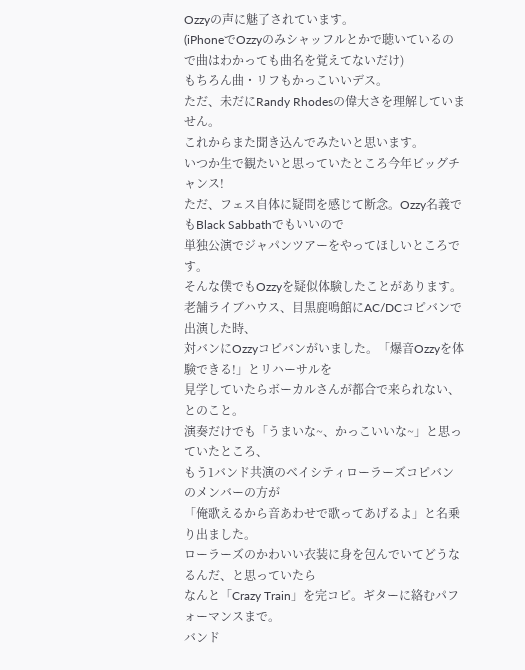Ozzyの声に魅了されています。
(iPhoneでOzzyのみシャッフルとかで聴いているので曲はわかっても曲名を覚えてないだけ)
もちろん曲・リフもかっこいいデス。
ただ、未だにRandy Rhodesの偉大さを理解していません。
これからまた聞き込んでみたいと思います。
いつか生で観たいと思っていたところ今年ビッグチャンス!
ただ、フェス自体に疑問を感じて断念。Ozzy名義でもBlack Sabbathでもいいので
単独公演でジャパンツアーをやってほしいところです。
そんな僕でもOzzyを疑似体験したことがあります。
老舗ライブハウス、目黒鹿鳴館にAC/DCコピバンで出演した時、
対バンにOzzyコピバンがいました。「爆音Ozzyを体験できる!」とリハーサルを
見学していたらボーカルさんが都合で来られない、とのこと。
演奏だけでも「うまいな~、かっこいいな~」と思っていたところ、
もう1バンド共演のベイシティローラーズコピバンのメンバーの方が
「俺歌えるから音あわせで歌ってあげるよ」と名乗り出ました。
ローラーズのかわいい衣装に身を包んでいてどうなるんだ、と思っていたら
なんと「Crazy Train」を完コピ。ギターに絡むパフォーマンスまで。
バンド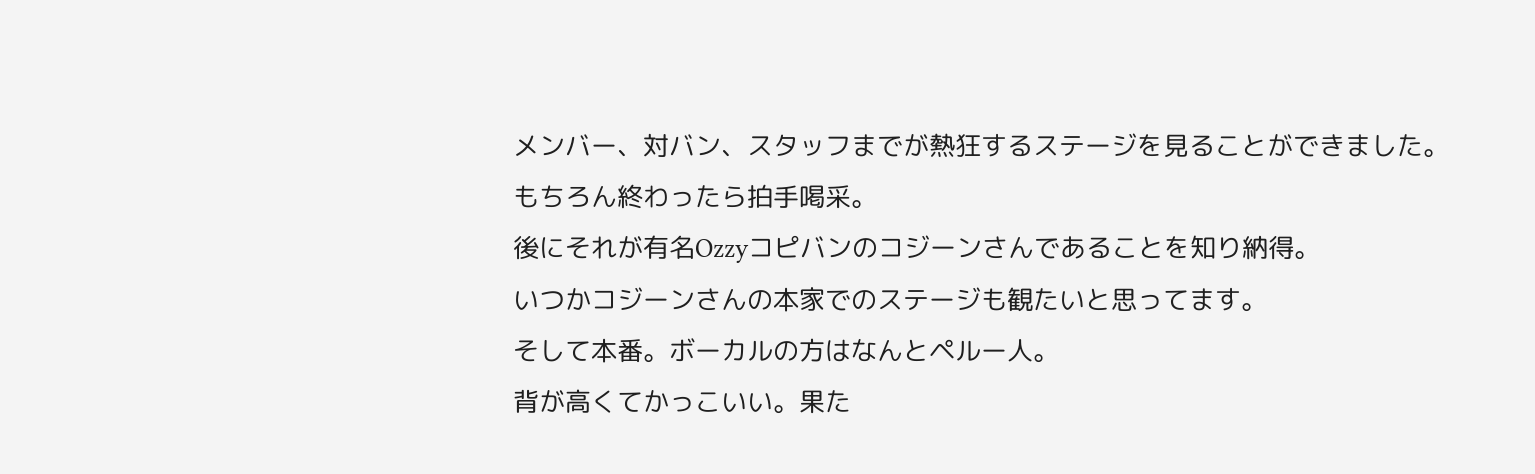メンバー、対バン、スタッフまでが熱狂するステージを見ることができました。
もちろん終わったら拍手喝采。
後にそれが有名Ozzyコピバンのコジーンさんであることを知り納得。
いつかコジーンさんの本家でのステージも観たいと思ってます。
そして本番。ボーカルの方はなんとペルー人。
背が高くてかっこいい。果た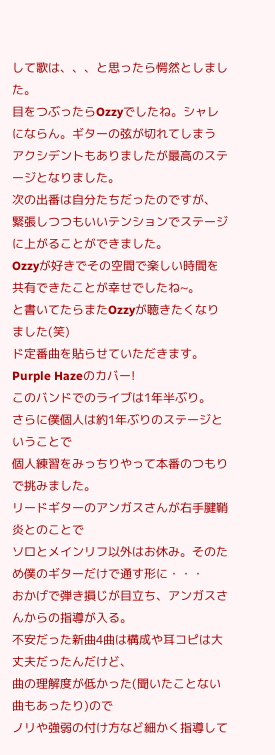して歌は、、、と思ったら愕然としました。
目をつぶったらOzzyでしたね。シャレにならん。ギターの弦が切れてしまう
アクシデントもありましたが最高のステージとなりました。
次の出番は自分たちだったのですが、
緊張しつつもいいテンションでステージに上がることができました。
Ozzyが好きでその空間で楽しい時間を共有できたことが幸せでしたね~。
と書いてたらまたOzzyが聴きたくなりました(笑)
ド定番曲を貼らせていただきます。
Purple Hazeのカバー!
このバンドでのライブは1年半ぶり。
さらに僕個人は約1年ぶりのステージということで
個人練習をみっちりやって本番のつもりで挑みました。
リードギターのアンガスさんが右手腱鞘炎とのことで
ソロとメインリフ以外はお休み。そのため僕のギターだけで通す形に・・・
おかげで弾き損じが目立ち、アンガスさんからの指導が入る。
不安だった新曲4曲は構成や耳コピは大丈夫だったんだけど、
曲の理解度が低かった(聞いたことない曲もあったり)ので
ノリや強弱の付け方など細かく指導して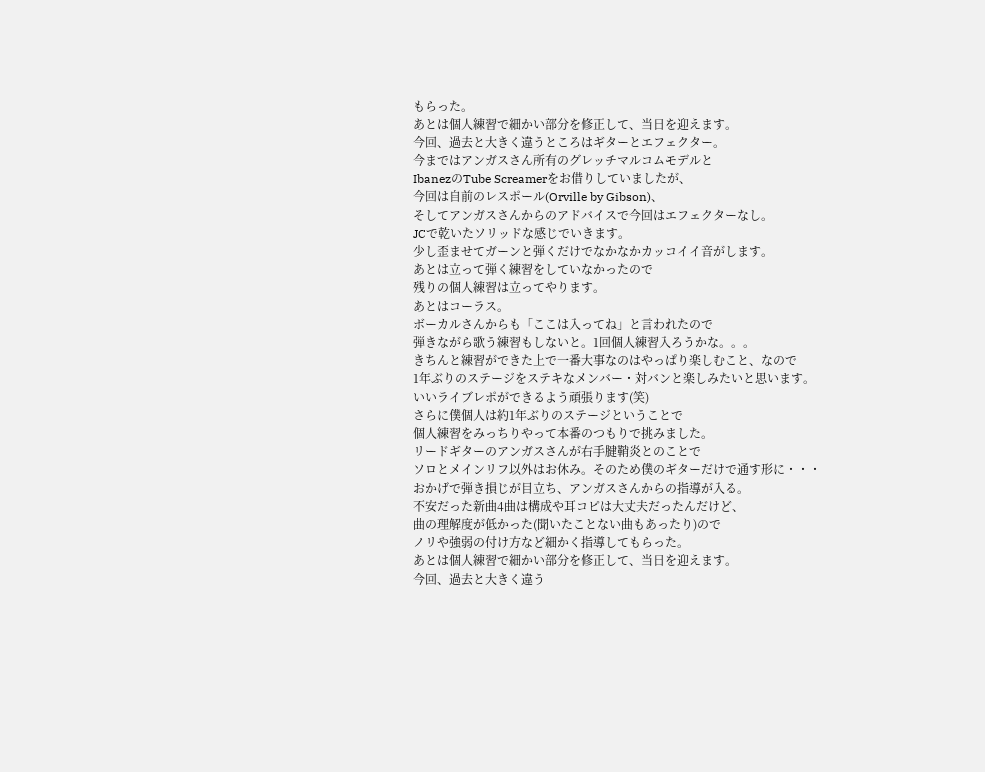もらった。
あとは個人練習で細かい部分を修正して、当日を迎えます。
今回、過去と大きく違うところはギターとエフェクター。
今まではアンガスさん所有のグレッチマルコムモデルと
IbanezのTube Screamerをお借りしていましたが、
今回は自前のレスポール(Orville by Gibson)、
そしてアンガスさんからのアドバイスで今回はエフェクターなし。
JCで乾いたソリッドな感じでいきます。
少し歪ませてガーンと弾くだけでなかなかカッコイイ音がします。
あとは立って弾く練習をしていなかったので
残りの個人練習は立ってやります。
あとはコーラス。
ボーカルさんからも「ここは入ってね」と言われたので
弾きながら歌う練習もしないと。1回個人練習入ろうかな。。。
きちんと練習ができた上で一番大事なのはやっぱり楽しむこと、なので
1年ぶりのステージをステキなメンバー・対バンと楽しみたいと思います。
いいライブレポができるよう頑張ります(笑)
さらに僕個人は約1年ぶりのステージということで
個人練習をみっちりやって本番のつもりで挑みました。
リードギターのアンガスさんが右手腱鞘炎とのことで
ソロとメインリフ以外はお休み。そのため僕のギターだけで通す形に・・・
おかげで弾き損じが目立ち、アンガスさんからの指導が入る。
不安だった新曲4曲は構成や耳コピは大丈夫だったんだけど、
曲の理解度が低かった(聞いたことない曲もあったり)ので
ノリや強弱の付け方など細かく指導してもらった。
あとは個人練習で細かい部分を修正して、当日を迎えます。
今回、過去と大きく違う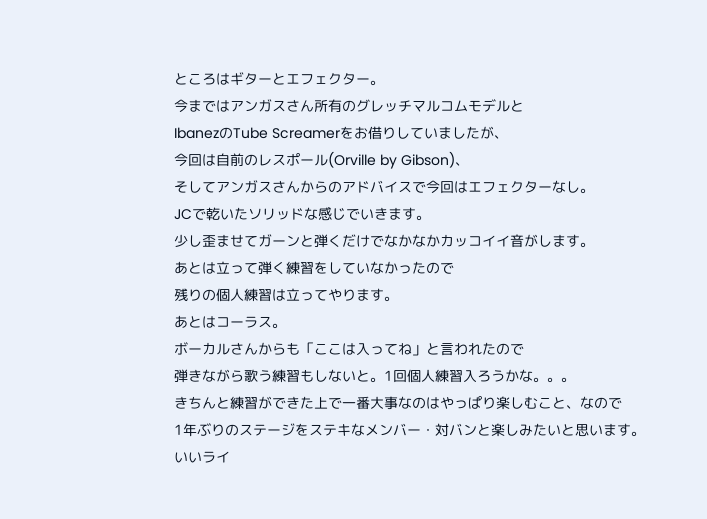ところはギターとエフェクター。
今まではアンガスさん所有のグレッチマルコムモデルと
IbanezのTube Screamerをお借りしていましたが、
今回は自前のレスポール(Orville by Gibson)、
そしてアンガスさんからのアドバイスで今回はエフェクターなし。
JCで乾いたソリッドな感じでいきます。
少し歪ませてガーンと弾くだけでなかなかカッコイイ音がします。
あとは立って弾く練習をしていなかったので
残りの個人練習は立ってやります。
あとはコーラス。
ボーカルさんからも「ここは入ってね」と言われたので
弾きながら歌う練習もしないと。1回個人練習入ろうかな。。。
きちんと練習ができた上で一番大事なのはやっぱり楽しむこと、なので
1年ぶりのステージをステキなメンバー・対バンと楽しみたいと思います。
いいライ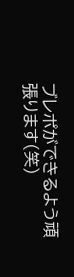ブレポができるよう頑張ります(笑)